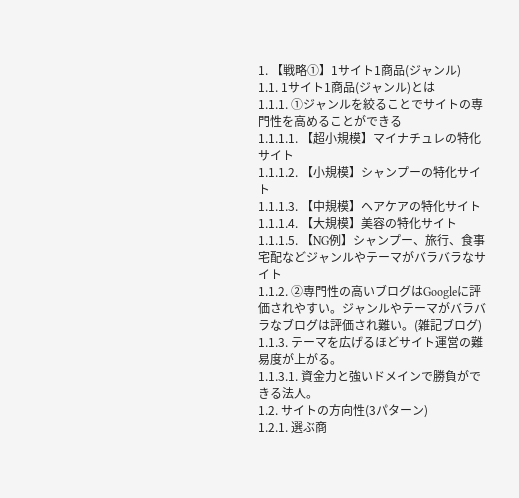1. 【戦略①】1サイト1商品(ジャンル)
1.1. 1サイト1商品(ジャンル)とは
1.1.1. ①ジャンルを絞ることでサイトの専門性を高めることができる
1.1.1.1. 【超小規模】マイナチュレの特化サイト
1.1.1.2. 【小規模】シャンプーの特化サイト
1.1.1.3. 【中規模】ヘアケアの特化サイト
1.1.1.4. 【大規模】美容の特化サイト
1.1.1.5. 【NG例】シャンプー、旅行、食事宅配などジャンルやテーマがバラバラなサイト
1.1.2. ②専門性の高いブログはGoogleに評価されやすい。ジャンルやテーマがバラバラなブログは評価され難い。(雑記ブログ)
1.1.3. テーマを広げるほどサイト運営の難易度が上がる。
1.1.3.1. 資金力と強いドメインで勝負ができる法人。
1.2. サイトの方向性(3パターン)
1.2.1. 選ぶ商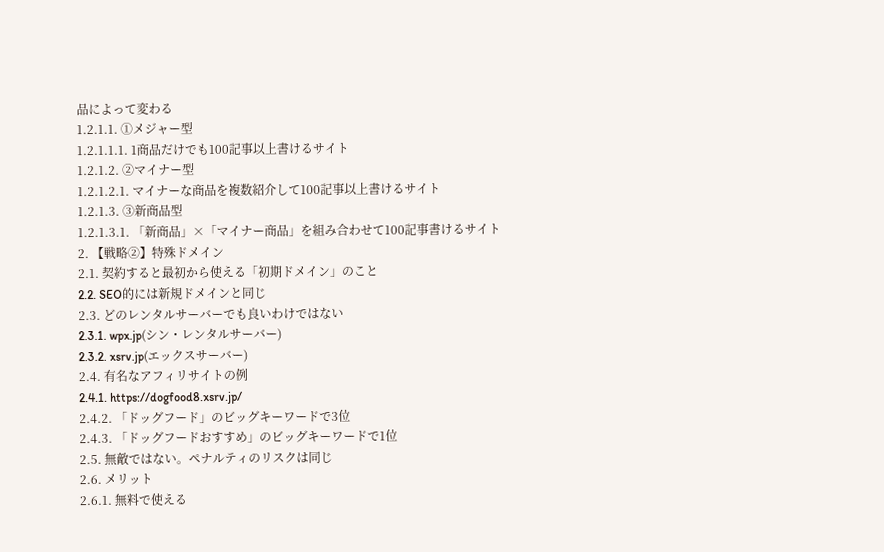品によって変わる
1.2.1.1. ①メジャー型
1.2.1.1.1. 1商品だけでも100記事以上書けるサイト
1.2.1.2. ②マイナー型
1.2.1.2.1. マイナーな商品を複数紹介して100記事以上書けるサイト
1.2.1.3. ③新商品型
1.2.1.3.1. 「新商品」×「マイナー商品」を組み合わせて100記事書けるサイト
2. 【戦略②】特殊ドメイン
2.1. 契約すると最初から使える「初期ドメイン」のこと
2.2. SEO的には新規ドメインと同じ
2.3. どのレンタルサーバーでも良いわけではない
2.3.1. wpx.jp(シン・レンタルサーバー)
2.3.2. xsrv.jp(エックスサーバー)
2.4. 有名なアフィリサイトの例
2.4.1. https://dogfood8.xsrv.jp/
2.4.2. 「ドッグフード」のビッグキーワードで3位
2.4.3. 「ドッグフードおすすめ」のビッグキーワードで1位
2.5. 無敵ではない。ペナルティのリスクは同じ
2.6. メリット
2.6.1. 無料で使える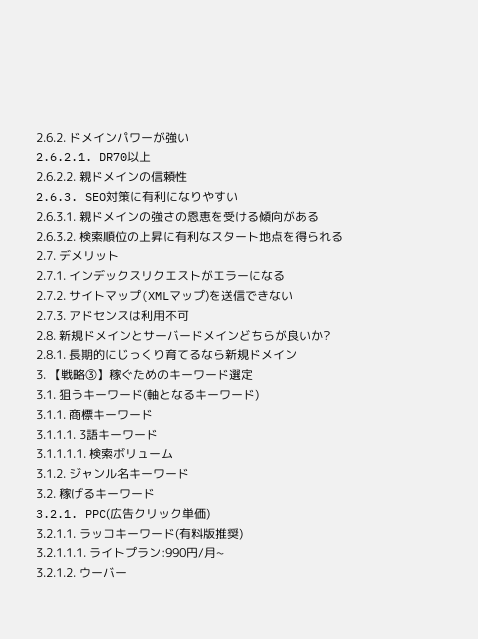2.6.2. ドメインパワーが強い
2.6.2.1. DR70以上
2.6.2.2. 親ドメインの信頼性
2.6.3. SEO対策に有利になりやすい
2.6.3.1. 親ドメインの強さの恩恵を受ける傾向がある
2.6.3.2. 検索順位の上昇に有利なスタート地点を得られる
2.7. デメリット
2.7.1. インデックスリクエストがエラーになる
2.7.2. サイトマップ(XMLマップ)を送信できない
2.7.3. アドセンスは利用不可
2.8. 新規ドメインとサーバードメインどちらが良いか?
2.8.1. 長期的にじっくり育てるなら新規ドメイン
3. 【戦略③】稼ぐためのキーワード選定
3.1. 狙うキーワード(軸となるキーワード)
3.1.1. 商標キーワード
3.1.1.1. 3語キーワード
3.1.1.1.1. 検索ボリューム
3.1.2. ジャンル名キーワード
3.2. 稼げるキーワード
3.2.1. PPC(広告クリック単価)
3.2.1.1. ラッコキーワード(有料版推奨)
3.2.1.1.1. ライトプラン:990円/月~
3.2.1.2. ウーバー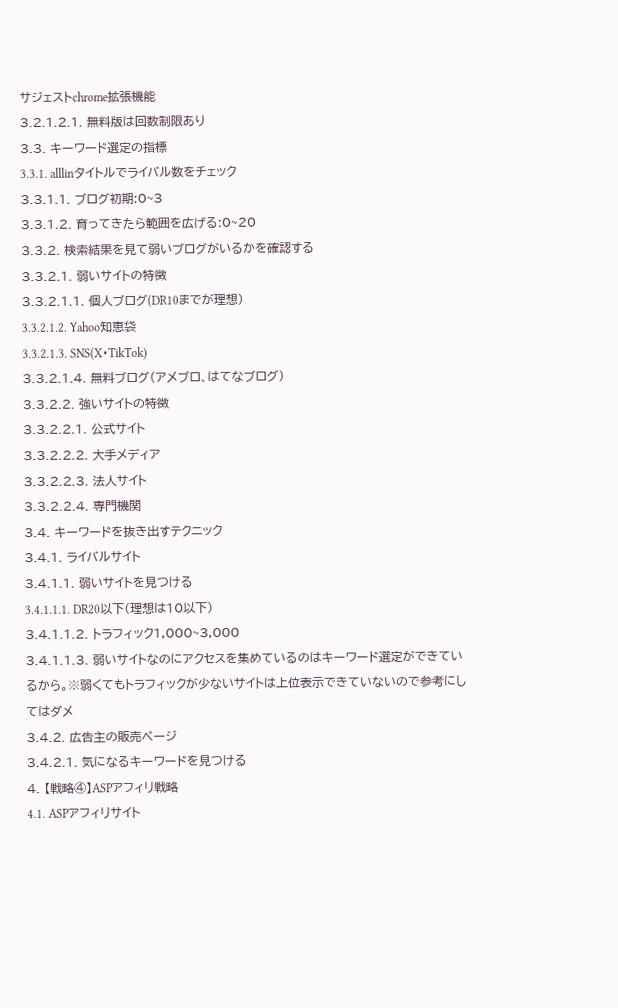サジェストchrome拡張機能
3.2.1.2.1. 無料版は回数制限あり
3.3. キーワード選定の指標
3.3.1. alllinタイトルでライバル数をチェック
3.3.1.1. ブログ初期:0~3
3.3.1.2. 育ってきたら範囲を広げる:0~20
3.3.2. 検索結果を見て弱いブログがいるかを確認する
3.3.2.1. 弱いサイトの特徴
3.3.2.1.1. 個人ブログ(DR10までが理想)
3.3.2.1.2. Yahoo知恵袋
3.3.2.1.3. SNS(X・TikTok)
3.3.2.1.4. 無料ブログ(アメブロ、はてなブログ)
3.3.2.2. 強いサイトの特徴
3.3.2.2.1. 公式サイト
3.3.2.2.2. 大手メディア
3.3.2.2.3. 法人サイト
3.3.2.2.4. 専門機関
3.4. キーワードを抜き出すテクニック
3.4.1. ライバルサイト
3.4.1.1. 弱いサイトを見つける
3.4.1.1.1. DR20以下(理想は10以下)
3.4.1.1.2. トラフィック1,000~3,000
3.4.1.1.3. 弱いサイトなのにアクセスを集めているのはキーワード選定ができているから。※弱くてもトラフィックが少ないサイトは上位表示できていないので参考にしてはダメ
3.4.2. 広告主の販売ページ
3.4.2.1. 気になるキーワードを見つける
4. 【戦略④】ASPアフィリ戦略
4.1. ASPアフィリサイト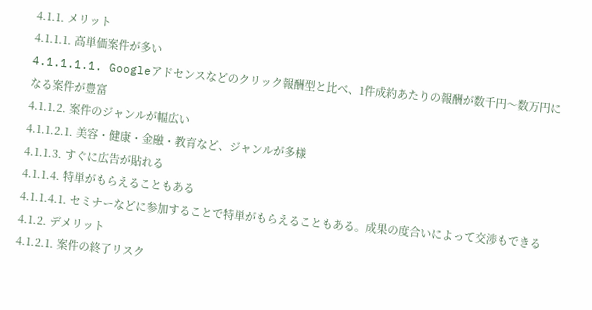4.1.1. メリット
4.1.1.1. 高単価案件が多い
4.1.1.1.1. Googleアドセンスなどのクリック報酬型と比べ、1件成約あたりの報酬が数千円〜数万円になる案件が豊富
4.1.1.2. 案件のジャンルが幅広い
4.1.1.2.1. 美容・健康・金融・教育など、ジャンルが多様
4.1.1.3. すぐに広告が貼れる
4.1.1.4. 特単がもらえることもある
4.1.1.4.1. セミナーなどに参加することで特単がもらえることもある。成果の度合いによって交渉もできる
4.1.2. デメリット
4.1.2.1. 案件の終了リスク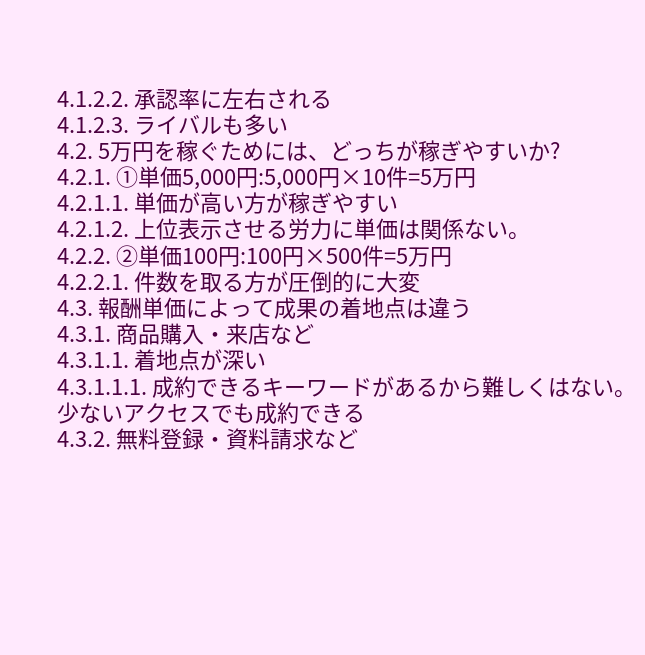4.1.2.2. 承認率に左右される
4.1.2.3. ライバルも多い
4.2. 5万円を稼ぐためには、どっちが稼ぎやすいか?
4.2.1. ①単価5,000円:5,000円×10件=5万円
4.2.1.1. 単価が高い方が稼ぎやすい
4.2.1.2. 上位表示させる労力に単価は関係ない。
4.2.2. ②単価100円:100円×500件=5万円
4.2.2.1. 件数を取る方が圧倒的に大変
4.3. 報酬単価によって成果の着地点は違う
4.3.1. 商品購入・来店など
4.3.1.1. 着地点が深い
4.3.1.1.1. 成約できるキーワードがあるから難しくはない。少ないアクセスでも成約できる
4.3.2. 無料登録・資料請求など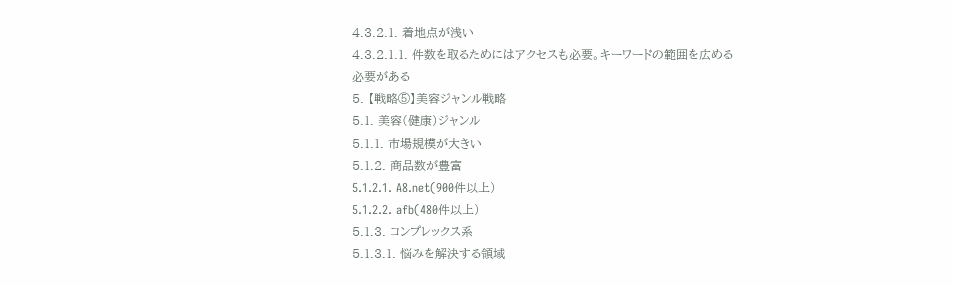4.3.2.1. 着地点が浅い
4.3.2.1.1. 件数を取るためにはアクセスも必要。キーワードの範囲を広める必要がある
5. 【戦略⑤】美容ジャンル戦略
5.1. 美容(健康)ジャンル
5.1.1. 市場規模が大きい
5.1.2. 商品数が豊富
5.1.2.1. A8.net(900件以上)
5.1.2.2. afb(480件以上)
5.1.3. コンプレックス系
5.1.3.1. 悩みを解決する領域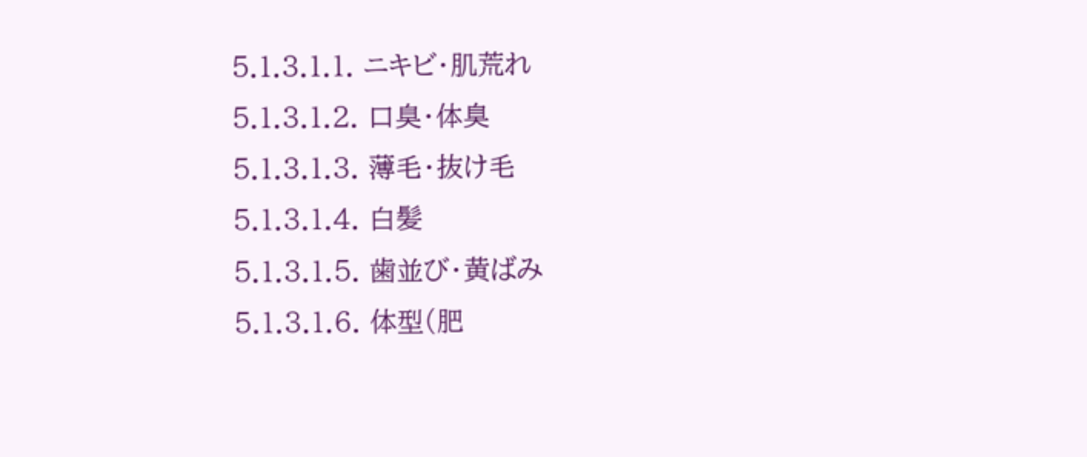5.1.3.1.1. ニキビ・肌荒れ
5.1.3.1.2. 口臭・体臭
5.1.3.1.3. 薄毛・抜け毛
5.1.3.1.4. 白髪
5.1.3.1.5. 歯並び・黄ばみ
5.1.3.1.6. 体型(肥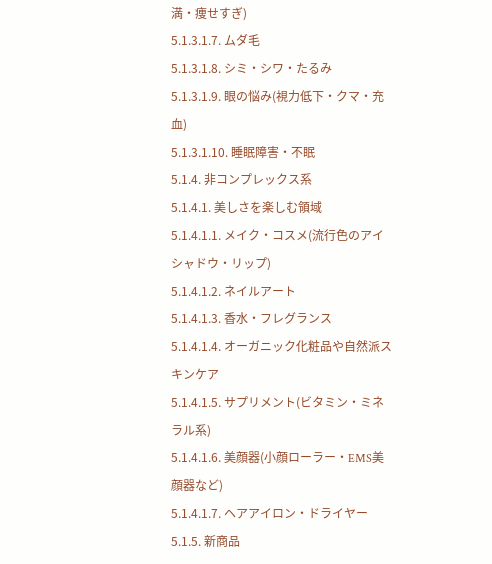満・痩せすぎ)
5.1.3.1.7. ムダ毛
5.1.3.1.8. シミ・シワ・たるみ
5.1.3.1.9. 眼の悩み(視力低下・クマ・充血)
5.1.3.1.10. 睡眠障害・不眠
5.1.4. 非コンプレックス系
5.1.4.1. 美しさを楽しむ領域
5.1.4.1.1. メイク・コスメ(流行色のアイシャドウ・リップ)
5.1.4.1.2. ネイルアート
5.1.4.1.3. 香水・フレグランス
5.1.4.1.4. オーガニック化粧品や自然派スキンケア
5.1.4.1.5. サプリメント(ビタミン・ミネラル系)
5.1.4.1.6. 美顔器(小顔ローラー・EMS美顔器など)
5.1.4.1.7. ヘアアイロン・ドライヤー
5.1.5. 新商品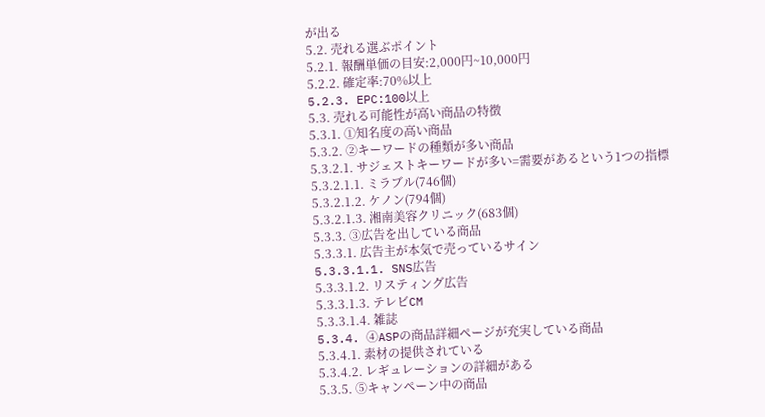が出る
5.2. 売れる選ぶポイント
5.2.1. 報酬単価の目安:2,000円~10,000円
5.2.2. 確定率:70%以上
5.2.3. EPC:100以上
5.3. 売れる可能性が高い商品の特徴
5.3.1. ①知名度の高い商品
5.3.2. ②キーワードの種類が多い商品
5.3.2.1. サジェストキーワードが多い=需要があるという1つの指標
5.3.2.1.1. ミラブル(746個)
5.3.2.1.2. ケノン(794個)
5.3.2.1.3. 湘南美容クリニック(683個)
5.3.3. ③広告を出している商品
5.3.3.1. 広告主が本気で売っているサイン
5.3.3.1.1. SNS広告
5.3.3.1.2. リスティング広告
5.3.3.1.3. テレビCM
5.3.3.1.4. 雑誌
5.3.4. ④ASPの商品詳細ページが充実している商品
5.3.4.1. 素材の提供されている
5.3.4.2. レギュレーションの詳細がある
5.3.5. ⑤キャンペーン中の商品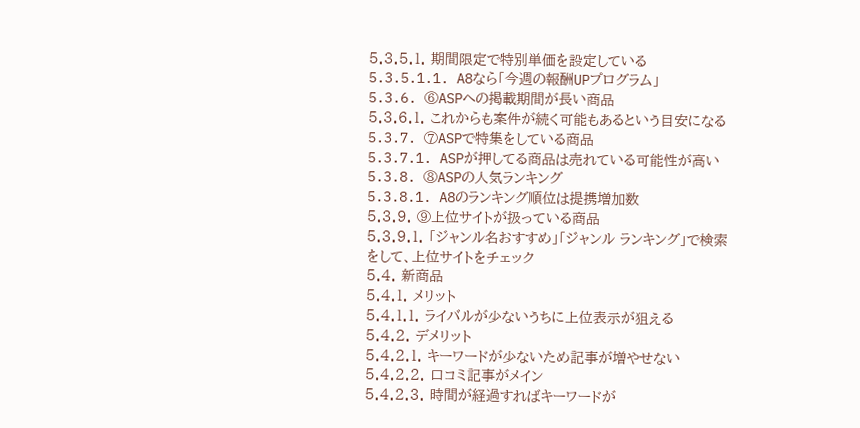5.3.5.1. 期間限定で特別単価を設定している
5.3.5.1.1. A8なら「今週の報酬UPプログラム」
5.3.6. ⑥ASPへの掲載期間が長い商品
5.3.6.1. これからも案件が続く可能もあるという目安になる
5.3.7. ⑦ASPで特集をしている商品
5.3.7.1. ASPが押してる商品は売れている可能性が高い
5.3.8. ⑧ASPの人気ランキング
5.3.8.1. A8のランキング順位は提携増加数
5.3.9. ⑨上位サイトが扱っている商品
5.3.9.1. 「ジャンル名おすすめ」「ジャンル ランキング」で検索をして、上位サイトをチェック
5.4. 新商品
5.4.1. メリット
5.4.1.1. ライバルが少ないうちに上位表示が狙える
5.4.2. デメリット
5.4.2.1. キーワードが少ないため記事が増やせない
5.4.2.2. 口コミ記事がメイン
5.4.2.3. 時間が経過すればキーワードが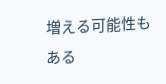増える可能性もある